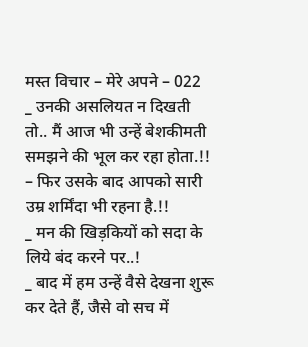मस्त विचार – मेरे अपने – 022
_ उनकी असलियत न दिखती तो.. मैं आज भी उन्हें बेशकीमती समझने की भूल कर रहा होता.!!
– फिर उसके बाद आपको सारी उम्र शर्मिंदा भी रहना है.!!
_ मन की खिड़कियों को सदा के लिये बंद करने पर..!
_ बाद में हम उन्हें वैसे देखना शुरू कर देते हैं, जैसे वो सच में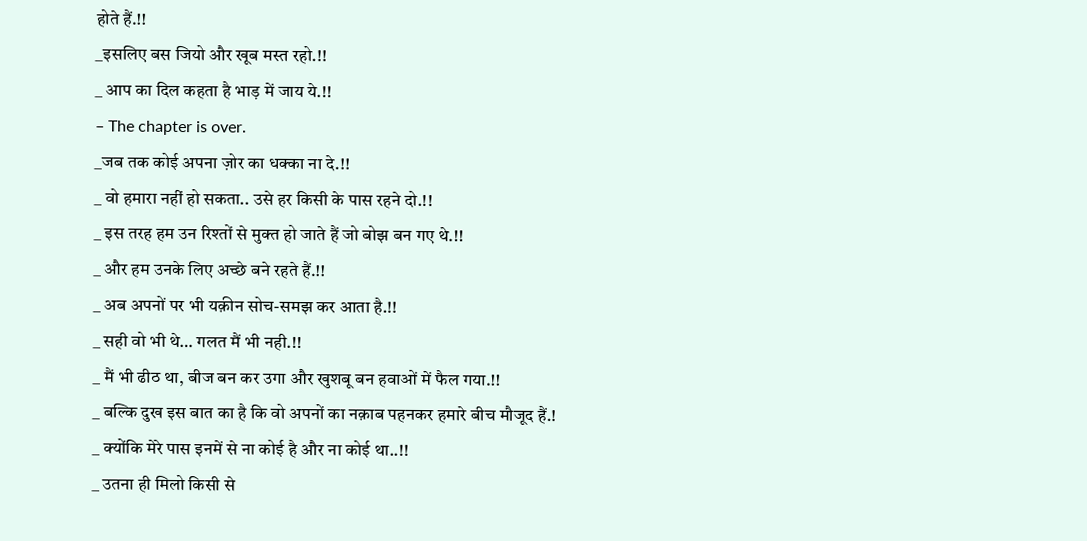होते हैं.!!
_इसलिए बस जियो और खूब मस्त रहो.!!
_ आप का दिल कहता है भाड़ में जाय ये.!!
– The chapter is over.
_जब तक कोई अपना ज़ोर का धक्का ना दे.!!
_ वो हमारा नहीं हो सकता.. उसे हर किसी के पास रहने दो.!!
_ इस तरह हम उन रिश्तों से मुक्त हो जाते हैं जो बोझ बन गए थे.!!
_ और हम उनके लिए अच्छे बने रहते हैं.!!
_ अब अपनों पर भी यक़ीन सोच-समझ कर आता है.!!
_ सही वो भी थे… गलत मैं भी नही.!!
_ मैं भी ढीठ था, बीज बन कर उगा और खुशबू बन हवाओं में फैल गया.!!
_ बल्कि दुख इस बात का है कि वो अपनों का नक़ाब पहनकर हमारे बीच मौजूद हैं.!
_ क्योंकि मेरे पास इनमें से ना कोई है और ना कोई था..!!
_ उतना ही मिलो किसी से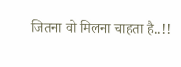जितना वो मिलना चाहता है..!!